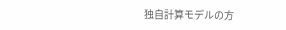独自計算モデルの方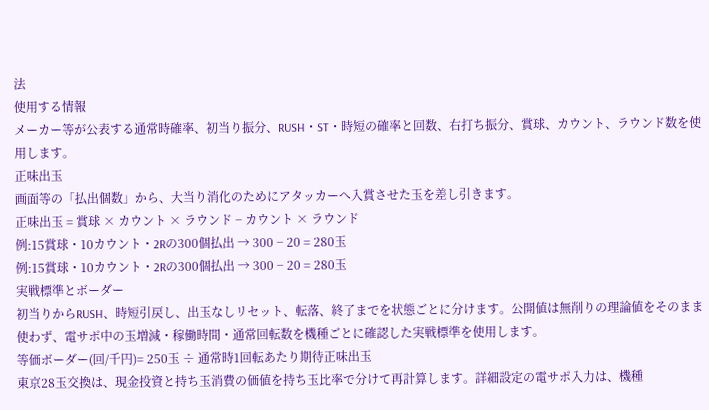法
使用する情報
メーカー等が公表する通常時確率、初当り振分、RUSH・ST・時短の確率と回数、右打ち振分、賞球、カウント、ラウンド数を使用します。
正味出玉
画面等の「払出個数」から、大当り消化のためにアタッカーへ入賞させた玉を差し引きます。
正味出玉 = 賞球 × カウント × ラウンド − カウント × ラウンド
例:15賞球・10カウント・2Rの300個払出 → 300 − 20 = 280玉
例:15賞球・10カウント・2Rの300個払出 → 300 − 20 = 280玉
実戦標準とボーダー
初当りからRUSH、時短引戻し、出玉なしリセット、転落、終了までを状態ごとに分けます。公開値は無削りの理論値をそのまま使わず、電サポ中の玉増減・稼働時間・通常回転数を機種ごとに確認した実戦標準を使用します。
等価ボーダー(回/千円)= 250玉 ÷ 通常時1回転あたり期待正味出玉
東京28玉交換は、現金投資と持ち玉消費の価値を持ち玉比率で分けて再計算します。詳細設定の電サポ入力は、機種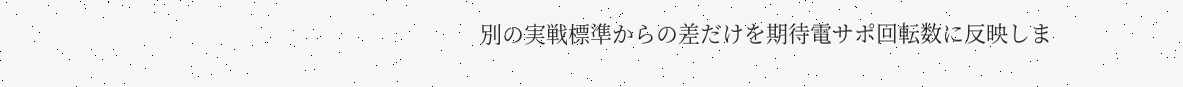別の実戦標準からの差だけを期待電サポ回転数に反映しま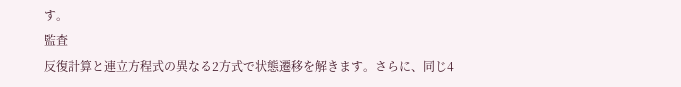す。
監査
反復計算と連立方程式の異なる2方式で状態遷移を解きます。さらに、同じ4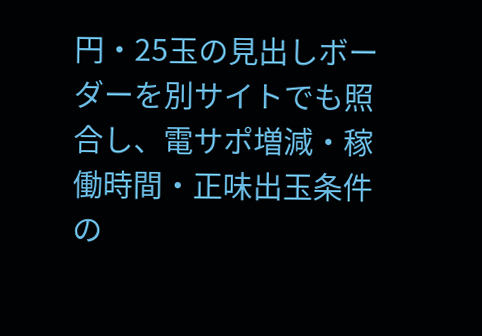円・25玉の見出しボーダーを別サイトでも照合し、電サポ増減・稼働時間・正味出玉条件の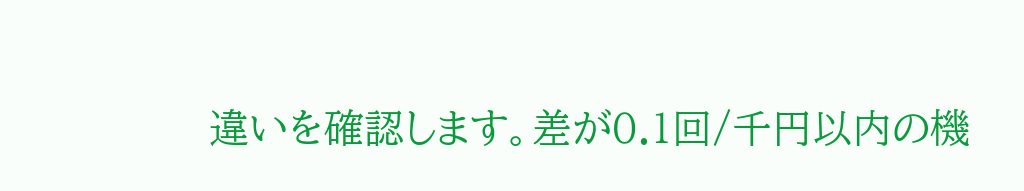違いを確認します。差が0.1回/千円以内の機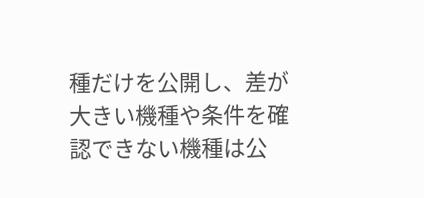種だけを公開し、差が大きい機種や条件を確認できない機種は公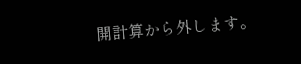開計算から外します。